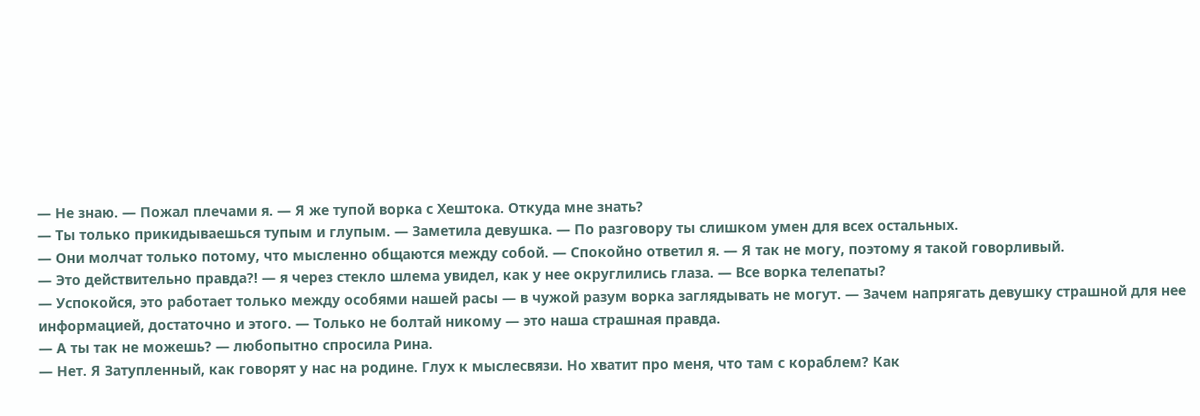— Не знаю. — Пожал плечами я. — Я же тупой ворка с Хештока. Откуда мне знать?
— Ты только прикидываешься тупым и глупым. — Заметила девушка. — По разговору ты слишком умен для всех остальных.
— Они молчат только потому, что мысленно общаются между собой. — Спокойно ответил я. — Я так не могу, поэтому я такой говорливый.
— Это действительно правда?! — я через стекло шлема увидел, как у нее округлились глаза. — Все ворка телепаты?
— Успокойся, это работает только между особями нашей расы — в чужой разум ворка заглядывать не могут. — Зачем напрягать девушку страшной для нее информацией, достаточно и этого. — Только не болтай никому — это наша страшная правда.
— А ты так не можешь? — любопытно спросила Рина.
— Нет. Я Затупленный, как говорят у нас на родине. Глух к мыслесвязи. Но хватит про меня, что там с кораблем? Как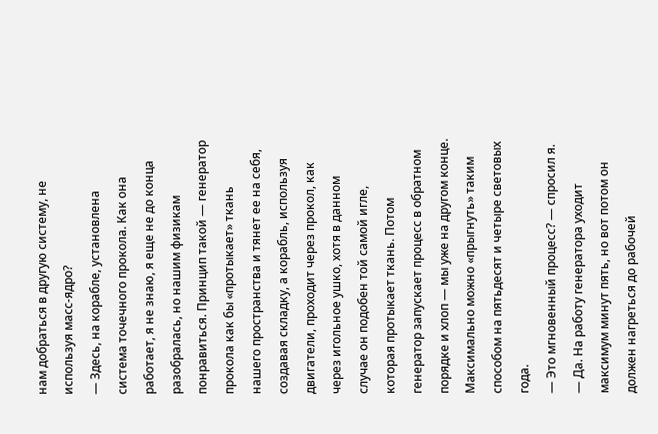нам добраться в другую систему, не используя масс-ядро?
— Здесь, на корабле, установлена система точечного прокола. Как она работает, я не знаю, я еще не до конца разобралась, но нашим физикам понравиться. Принцип такой — генератор прокола как бы «протыкает» ткань нашего пространства и тянет ее на себя, создавая складку, а корабль, используя двигатели, проходит через прокол, как через игольное ушко, хотя в данном случае он подобен той самой игле, которая протыкает ткань. Потом генератор запускает процесс в обратном порядке и хлоп — мы уже на другом конце. Максимально можно «прыгнуть» таким способом на пятьдесят и четыре световых года.
— Это мгновенный процесс? — спросил я.
— Да. На работу генератора уходит максимум минут пять, но вот потом он должен нагреться до рабочей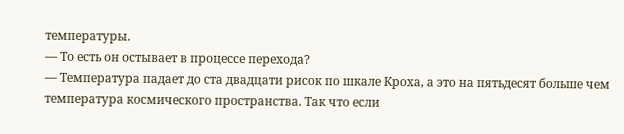температуры.
— То есть он остывает в процессе перехода?
— Температура падает до ста двадцати рисок по шкале Кроха, а это на пятьдесят больше чем температура космического пространства. Так что если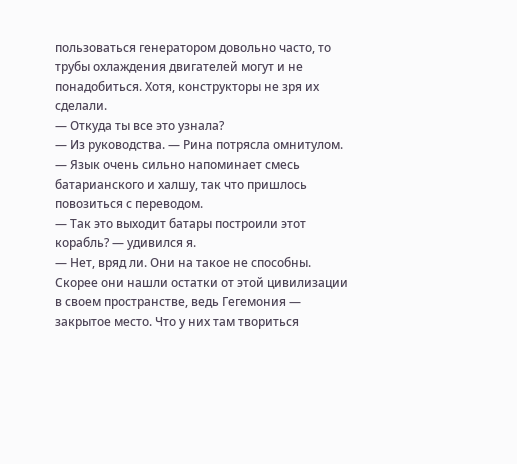пользоваться генератором довольно часто, то трубы охлаждения двигателей могут и не понадобиться. Хотя, конструкторы не зря их сделали.
— Откуда ты все это узнала?
— Из руководства. — Рина потрясла омнитулом. — Язык очень сильно напоминает смесь батарианского и халшу, так что пришлось повозиться с переводом.
— Так это выходит батары построили этот корабль? — удивился я.
— Нет, вряд ли. Они на такое не способны. Скорее они нашли остатки от этой цивилизации в своем пространстве, ведь Гегемония — закрытое место. Что у них там твориться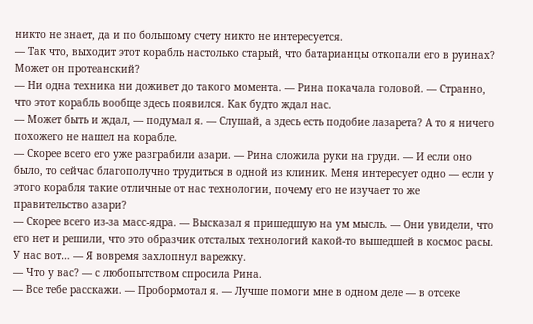никто не знает, да и по большому счету никто не интересуется.
— Так что, выходит этот корабль настолько старый, что батарианцы откопали его в руинах? Может он протеанский?
— Ни одна техника ни доживет до такого момента. — Рина покачала головой. — Странно, что этот корабль вообще здесь появился. Как будто ждал нас.
— Может быть и ждал, — подумал я. — Слушай, а здесь есть подобие лазарета? А то я ничего похожего не нашел на корабле.
— Скорее всего его уже разграбили азари. — Рина сложила руки на груди. — И если оно было, то сейчас благополучно трудиться в одной из клиник. Меня интересует одно — если у этого корабля такие отличные от нас технологии, почему его не изучает то же правительство азари?
— Скорее всего из-за масс-ядра. — Высказал я пришедшую на ум мысль. — Они увидели, что его нет и решили, что это образчик отсталых технологий какой-то вышедшей в космос расы. У нас вот… — Я вовремя захлопнул варежку.
— Что у вас? — с любопытством спросила Рина.
— Все тебе расскажи. — Пробормотал я. — Лучше помоги мне в одном деле — в отсеке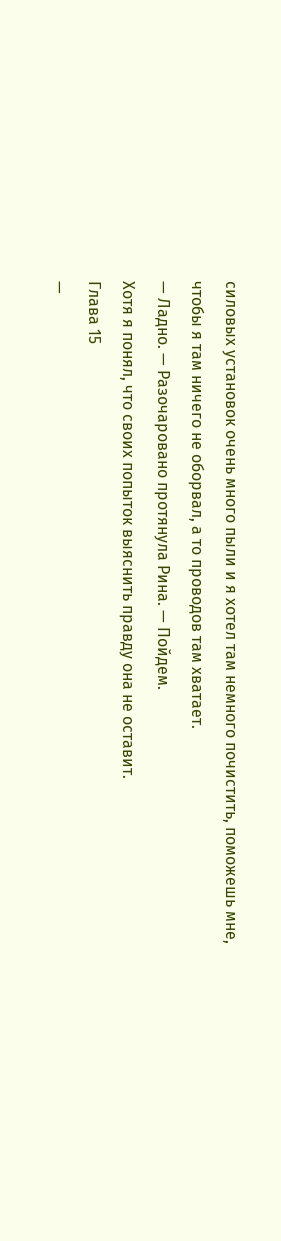силовых установок очень много пыли и я хотел там немного почистить, поможешь мне, чтобы я там ничего не оборвал, а то проводов там хватает.
— Ладно. — Разочаровано протянула Рина. — Пойдем.
Хотя я понял, что своих попыток выяснить правду она не оставит.
Глава 15
—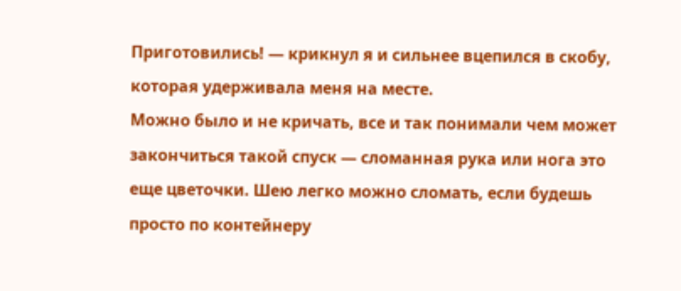Приготовились! — крикнул я и сильнее вцепился в скобу, которая удерживала меня на месте.
Можно было и не кричать, все и так понимали чем может закончиться такой спуск — сломанная рука или нога это еще цветочки. Шею легко можно сломать, если будешь просто по контейнеру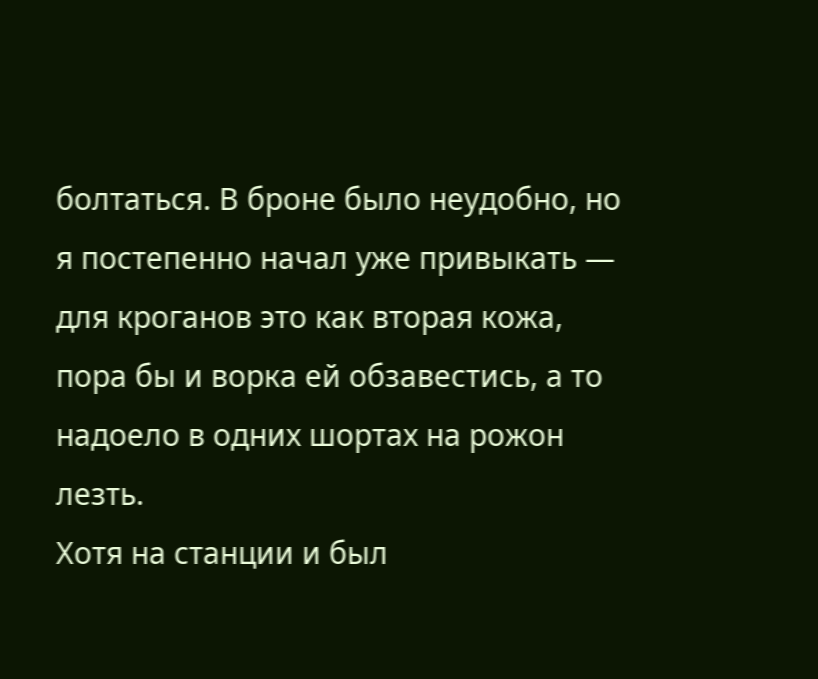болтаться. В броне было неудобно, но я постепенно начал уже привыкать — для кроганов это как вторая кожа, пора бы и ворка ей обзавестись, а то надоело в одних шортах на рожон лезть.
Хотя на станции и был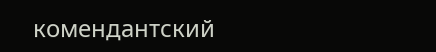комендантский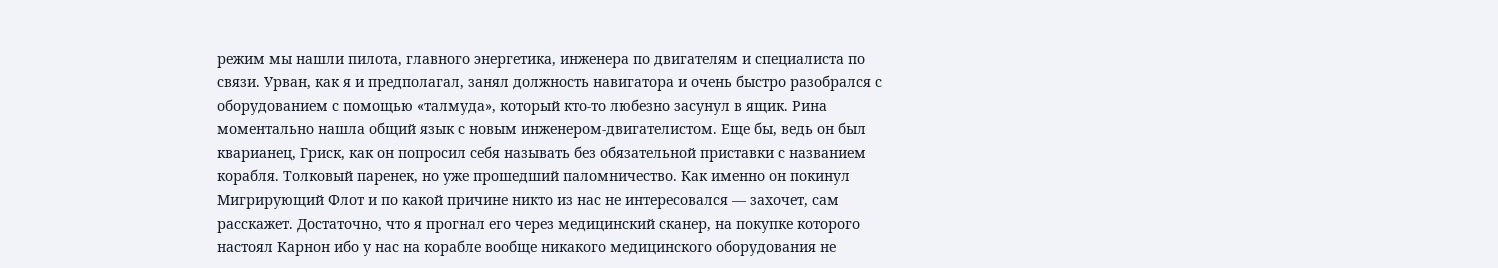режим мы нашли пилота, главного энергетика, инженера по двигателям и специалиста по связи. Урван, как я и предполагал, занял должность навигатора и очень быстро разобрался с оборудованием с помощью «талмуда», который кто-то любезно засунул в ящик. Рина моментально нашла общий язык с новым инженером-двигателистом. Еще бы, ведь он был кварианец, Гриск, как он попросил себя называть без обязательной приставки с названием корабля. Толковый паренек, но уже прошедший паломничество. Как именно он покинул Мигрирующий Флот и по какой причине никто из нас не интересовался — захочет, сам расскажет. Достаточно, что я прогнал его через медицинский сканер, на покупке которого настоял Карнон ибо у нас на корабле вообще никакого медицинского оборудования не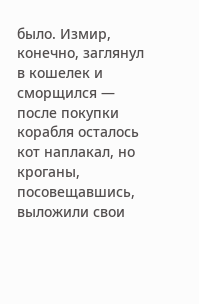было. Измир, конечно, заглянул в кошелек и сморщился — после покупки корабля осталось кот наплакал, но кроганы, посовещавшись, выложили свои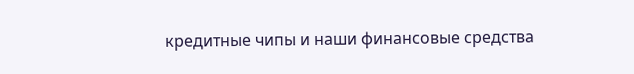кредитные чипы и наши финансовые средства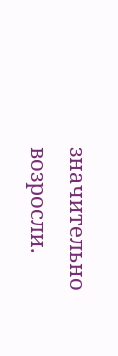значительно возросли.